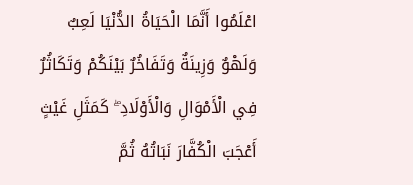اعْلَمُوا أَنَّمَا الْحَيَاةُ الدُّنْيَا لَعِبٌ وَلَهْوٌ وَزِينَةٌ وَتَفَاخُرٌ بَيْنَكُمْ وَتَكَاثُرٌ فِي الْأَمْوَالِ وَالْأَوْلَادِ ۖ كَمَثَلِ غَيْثٍ أَعْجَبَ الْكُفَّارَ نَبَاتُهُ ثُمَّ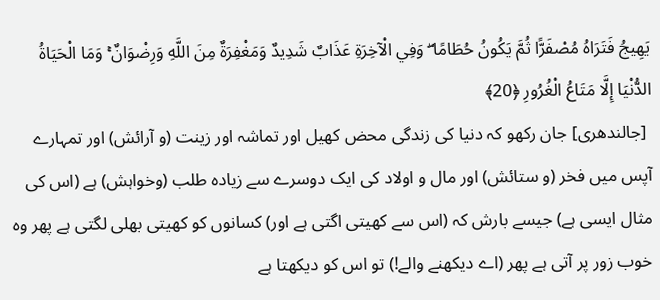يَهِيجُ فَتَرَاهُ مُصْفَرًّا ثُمَّ يَكُونُ حُطَامًا ۖ وَفِي الْآخِرَةِ عَذَابٌ شَدِيدٌ وَمَغْفِرَةٌ مِنَ اللَّهِ وَرِضْوَانٌ ۚ وَمَا الْحَيَاةُ الدُّنْيَا إِلَّا مَتَاعُ الْغُرُورِ ﴿20﴾
 [جالندھری] جان رکھو کہ دنیا کی زندگی محض کھیل اور تماشہ اور زینت (و آرائش) اور تمہارے آپس میں فخر (و ستائش) اور مال و اولاد کی ایک دوسرے سے زیادہ طلب (وخواہش) ہے (اس کی مثال ایسی ہے) جیسے بارش کہ (اس سے کھیتی اگتی ہے اور) کسانوں کو کھیتی بھلی لگتی ہے پھر وہ خوب زور پر آتی ہے پھر (اے دیکھنے والے!) تو اس کو دیکھتا ہے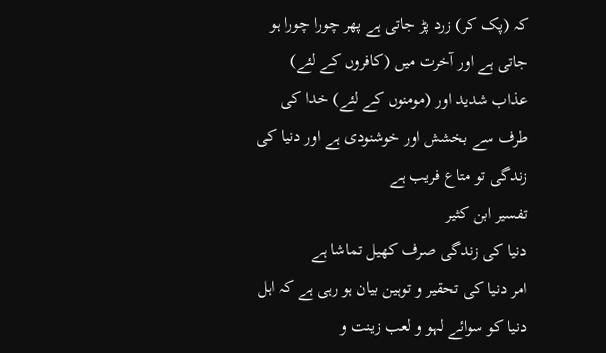کہ (پک کر) زرد پڑ جاتی ہے پھر چورا چورا ہو جاتی ہے اور آخرت میں (کافروں کے لئے) عذاب شدید اور (مومنوں کے لئے) خدا کی طرف سے بخشش اور خوشنودی ہے اور دنیا کی زندگی تو متاع فریب ہے
تفسیر ابن كثیر
دنیا کی زندگی صرف کھیل تماشا ہے
امر دنیا کی تحقیر و توہین بیان ہو رہی ہے کہ اہل دنیا کو سوائے لہو و لعب زینت و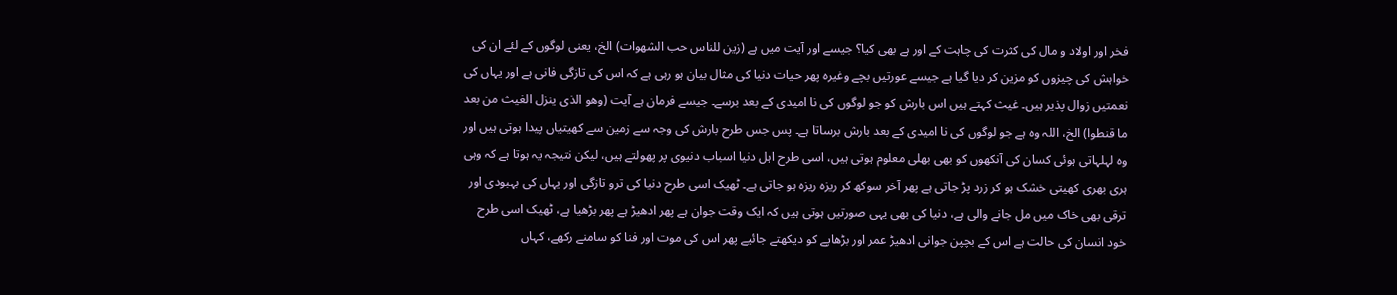فخر اور اولاد و مال کی کثرت کی چاہت کے اور ہے بھی کیا؟ جیسے اور آیت میں ہے (زین للناس حب الشھوات) الخ، یعنی لوگوں کے لئے ان کی خواہش کی چیزوں کو مزین کر دیا گیا ہے جیسے عورتیں بچے وغیرہ پھر حیات دنیا کی مثال بیان ہو رہی ہے کہ اس کی تازگی فانی ہے اور یہاں کی نعمتیں زوال پذیر ہیں۔ غیث کہتے ہیں اس بارش کو جو لوگوں کی نا امیدی کے بعد برسے۔ جیسے فرمان ہے آیت (وھو الذی ینزل الغیث من بعد ما قنطوا) الخ، اللہ وہ ہے جو لوگوں کی نا امیدی کے بعد بارش برساتا ہے۔ پس جس طرح بارش کی وجہ سے زمین سے کھیتیاں پیدا ہوتی ہیں اور وہ لہلہاتی ہوئی کسان کی آنکھوں کو بھی بھلی معلوم ہوتی ہیں، اسی طرح اہل دنیا اسباب دنیوی پر پھولتے ہیں، لیکن نتیجہ یہ ہوتا ہے کہ وہی ہری بھری کھیتی خشک ہو کر زرد پڑ جاتی ہے پھر آخر سوکھ کر ریزہ ریزہ ہو جاتی ہے۔ ٹھیک اسی طرح دنیا کی ترو تازگی اور یہاں کی بہبودی اور ترقی بھی خاک میں مل جانے والی ہے، دنیا کی بھی یہی صورتیں ہوتی ہیں کہ ایک وقت جوان ہے پھر ادھیڑ ہے پھر بڑھیا ہے، ٹھیک اسی طرح خود انسان کی حالت ہے اس کے بچپن جوانی ادھیڑ عمر اور بڑھاپے کو دیکھتے جائیے پھر اس کی موت اور فنا کو سامنے رکھے، کہاں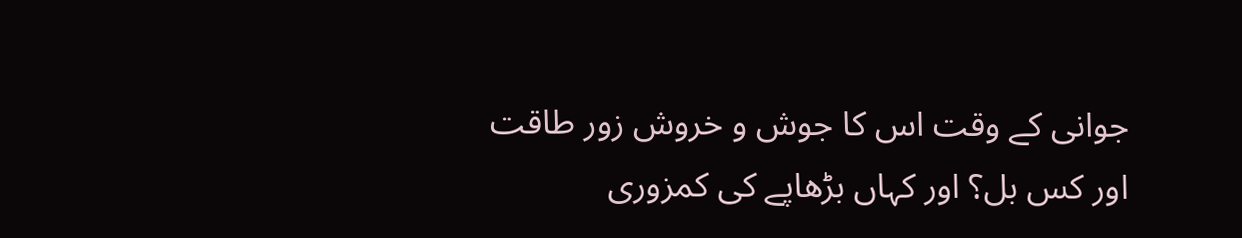جوانی کے وقت اس کا جوش و خروش زور طاقت اور کس بل؟ اور کہاں بڑھاپے کی کمزوری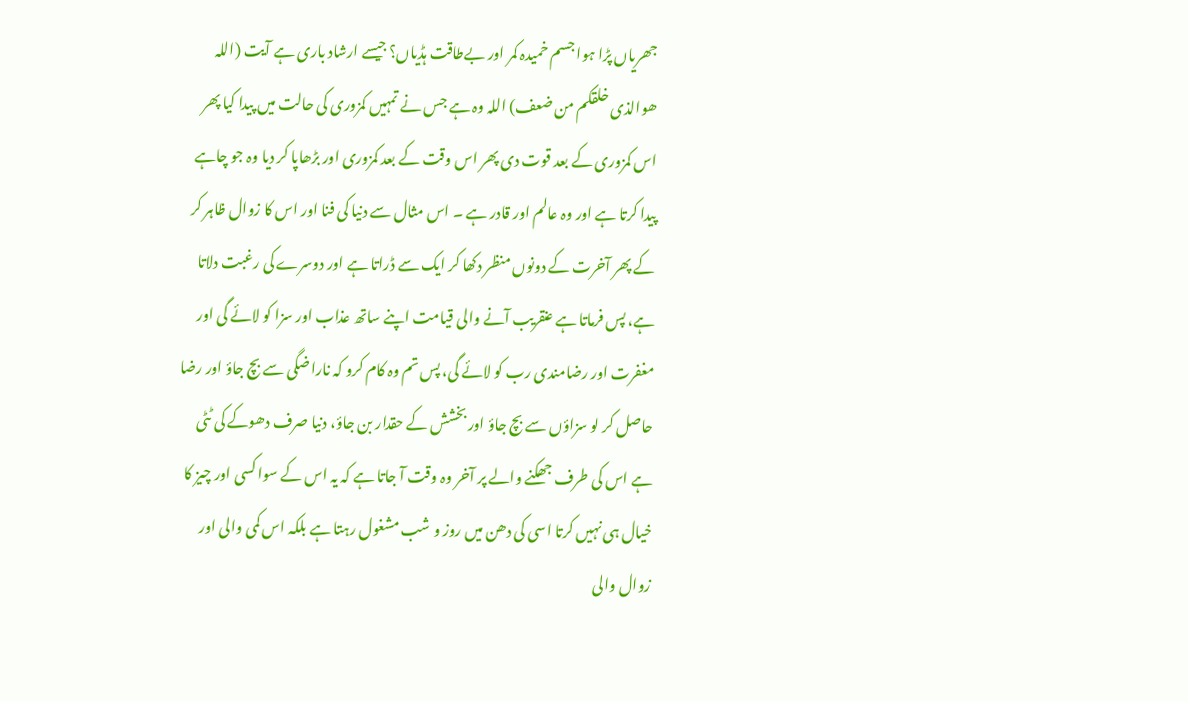جھریاں پڑا ہوا جسم خمیدہ کمر اور بےطاقت ہڈیاں؟ جیسے ارشاد باری ہے آیت (اللہ ھوالذی خلقکم من ضعف) اللہ وہ ہے جس نے تمہیں کمزوری کی حالت میں پیدا کیا پھر اس کمزوری کے بعد قوت دی پھر اس وقت کے بعد کمزوری اور بڑھاپا کر دیا وہ جو چاہے پیدا کرتا ہے اور وہ عالم اور قادر ہے ۔ اس مثال سے دنیا کی فنا اور اس کا زوال ظاہر کر کے پھر آخرت کے دونوں منظر دکھا کر ایک سے ڈراتا ہے اور دوسرے کی رغبت دلاتا ہے، پس فرماتا ہے عنقریب آنے والی قیامت اپنے ساتھ عذاب اور سزا کو لائے گی اور مغفرت اور رضامندی رب کو لائے گی، پس تم وہ کام کرو کہ ناراضگی سے بچ جاؤ اور رضا حاصل کر لو سزاؤں سے بچ جاؤ اور بخشش کے حقدار بن جاؤ، دنیا صرف دھوکے کی ٹٹی ہے اس کی طرف جھکنے والے پر آخر وہ وقت آ جاتا ہے کہ یہ اس کے سوا کسی اور چیز کا خیال ہی نہیں کرتا اسی کی دھن میں روز و شب مشغول رہتا ہے بلکہ اس کمی والی اور زوال والی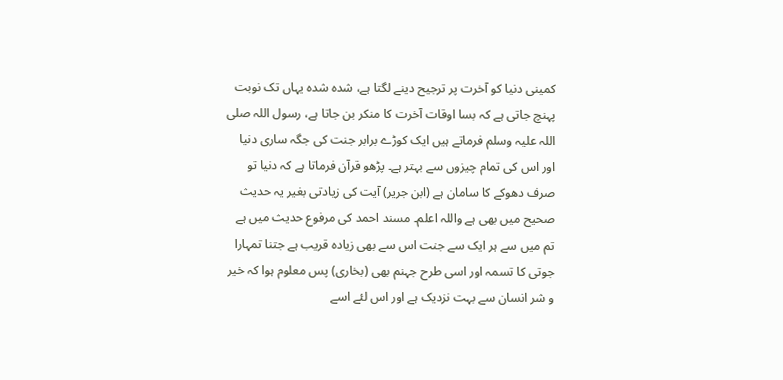کمینی دنیا کو آخرت پر ترجیح دینے لگتا ہے، شدہ شدہ یہاں تک نوبت پہنچ جاتی ہے کہ بسا اوقات آخرت کا منکر بن جاتا ہے، رسول اللہ صلی اللہ علیہ وسلم فرماتے ہیں ایک کوڑے برابر جنت کی جگہ ساری دنیا اور اس کی تمام چیزوں سے بہتر ہے۔ پڑھو قرآن فرماتا ہے کہ دنیا تو صرف دھوکے کا سامان ہے (ابن جریر) آیت کی زیادتی بغیر یہ حدیث صحیح میں بھی ہے واللہ اعلم۔ مسند احمد کی مرفوع حدیث میں ہے تم میں سے ہر ایک سے جنت اس سے بھی زیادہ قریب ہے جتنا تمہارا جوتی کا تسمہ اور اسی طرح جہنم بھی (بخاری) پس معلوم ہوا کہ خیر و شر انسان سے بہت نزدیک ہے اور اس لئے اسے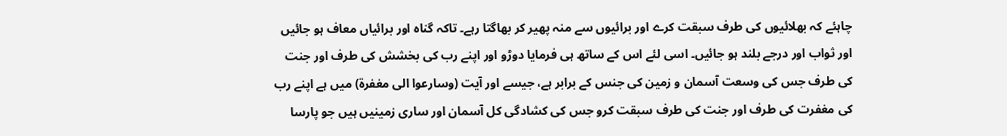چاہئے کہ بھلائیوں کی طرف سبقت کرے اور برائیوں سے منہ پھیر کر بھاگتا رہے۔ تاکہ گناہ اور برائیاں معاف ہو جائیں اور ثواب اور درجے بلند ہو جائیں۔ اسی لئے اس کے ساتھ ہی فرمایا دوڑو اور اپنے رب کی بخشش کی طرف اور جنت کی طرف جس کی وسعت آسمان و زمین کی جنس کے برابر ہے، جیسے اور آیت (وسارعوا الی مغفرۃ) میں ہے اپنے رب کی مغفرت کی طرف اور جنت کی طرف سبقت کرو جس کی کشادگی کل آسمان اور ساری زمینیں ہیں جو پارسا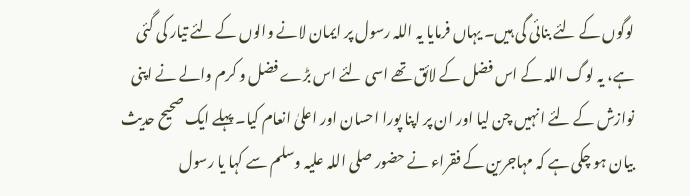لوگوں کے لئے بنائی گی ہیں۔ یہاں فرمایا یہ اللہ رسول پر ایمان لانے والوں کے لئے تیار کی گئی ہے، یہ لوگ اللہ کے اس فضل کے لائق تھے اسی لئے اس بڑے فضل و کرم والے نے اپنی نوازش کے لئے انہیں چن لیا اور ان پر اپنا پورا احسان اور اعلیٰ انعام کیا۔ پہلے ایک صحیح حدیث بیان ہو چکی ہے کہ مہاجرین کے فقراء نے حضور صلی اللہ علیہ وسلم سے کہا یا رسول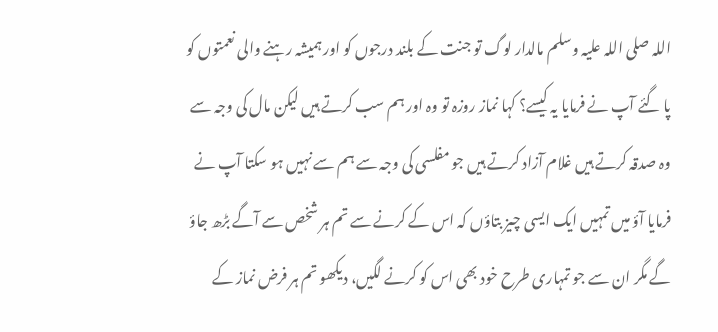اللہ صلی اللہ علیہ وسلم مالدار لوگ تو جنت کے بلند درجوں کو اور ہمیشہ رہنے والی نعمتوں کو پا گئے آپ نے فرمایا یہ کیسے؟ کہا نماز روزہ تو وہ اور ہم سب کرتے ہیں لیکن مال کی وجہ سے وہ صدقہ کرتے ہیں غلام آزاد کرتے ہیں جو مفلسی کی وجہ سے ہم سے نہیں ہو سکتا آپ نے فرمایا آؤ میں تمہیں ایک ایسی چیز بتاؤں کہ اس کے کرنے سے تم ہر شخص سے آگے بڑھ جاؤ گے مگر ان سے جو تمہاری طرح خود بھی اس کو کرنے لگیں، دیکھو تم ہر فرض نماز کے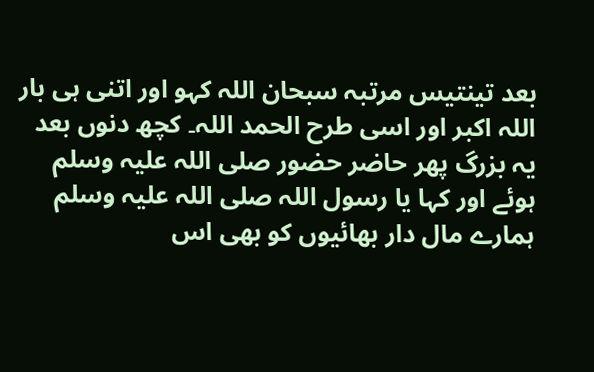بعد تینتیس مرتبہ سبحان اللہ کہو اور اتنی ہی بار اللہ اکبر اور اسی طرح الحمد اللہ۔ کچھ دنوں بعد یہ بزرگ پھر حاضر حضور صلی اللہ علیہ وسلم ہوئے اور کہا یا رسول اللہ صلی اللہ علیہ وسلم ہمارے مال دار بھائیوں کو بھی اس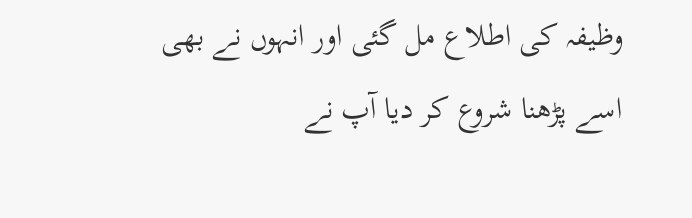وظیفہ کی اطلاع مل گئی اور انہوں نے بھی اسے پڑھنا شروع کر دیا آپ نے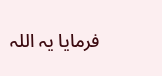فرمایا یہ اللہ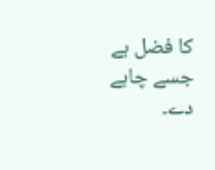کا فضل ہے جسے چاہے دے۔